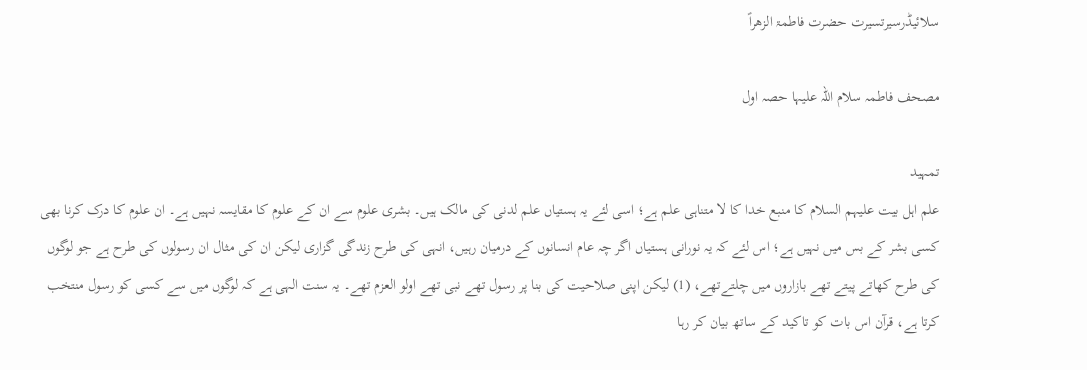سلائیڈرسیرتسیرت حضرت فاطمۃ الزھراؑ

مصحف فاطمہ سلام اللہ علیہا حصہ اول

تمہید
علم اہل بیت علیہم السلام کا منبع خدا کا لا متناہی علم ہے؛ اسی لئے یہ ہستیاں علم لدنی کی مالک ہیں۔ بشری علوم سے ان کے علوم کا مقایسہ نہیں ہے۔ ان علوم کا درک کرنا بھی کسی بشر کے بس میں نہیں ہے؛ اس لئے کہ یہ نورانی ہستیاں اگر چہ عام انسانوں کے درمیان رہیں، انہی کی طرح زندگی گزاری لیکن ان کی مثال ان رسولوں کی طرح ہے جو لوگوں کی طرح کھاتے پیتے تھے بازاروں میں چلتےتھے، (1) لیکن اپنی صلاحیت کی بنا پر رسول تھے نبی تھے اولو العزم تھے۔ یہ سنت الہی ہے کہ لوگوں میں سے کسی کو رسول منتخب کرتا ہے، قرآن اس بات کو تاکید کے ساتھ بیان کر رہا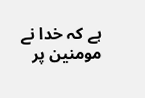ہے کہ خدا نے مومنین پر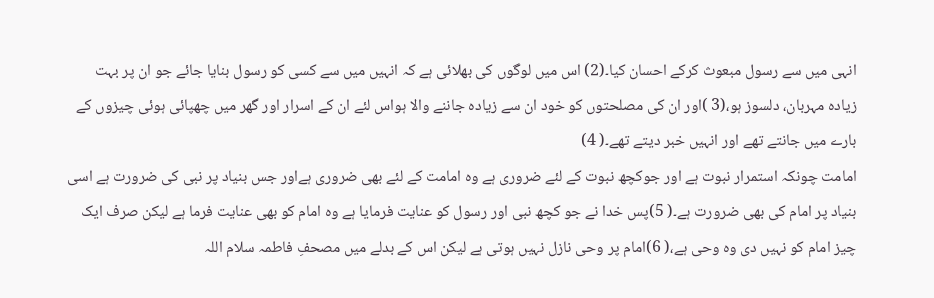انہی میں سے رسول مبعوث کرکے احسان کیا۔(2) اس میں لوگوں کی بھلائی ہے کہ انہیں میں سے کسی کو رسول بنایا جائے جو ان پر بہت زیادہ مہربان، دلسوز ہو،(3 )اور ان کی مصلحتوں کو خود ان سے زیادہ جاننے والا ہواس لئے ان کے اسرار اور گھر میں چھپائی ہوئی چیزوں کے بارے میں جانتے تھے اور انہیں خبر دیتے تھے۔( 4)
امامت چونکہ استمرار نبوت ہے اور جوکچھ نبوت کے لئے ضروری ہے وہ امامت کے لئے بھی ضروری ہےاور جس بنیاد پر نبی کی ضرورت ہے اسی بنیاد پر امام کی بھی ضرورت ہے۔( 5)پس خدا نے جو کچھ نبی اور رسول کو عنایت فرمایا ہے وہ امام کو بھی عنایت فرما ہے لیکن صرف ایک چیز امام کو نہیں دی وہ وحی ہے،( 6)امام پر وحی نازل نہیں ہوتی ہے لیکن اس کے بدلے میں مصحفِ فاطمہ سلام اللہ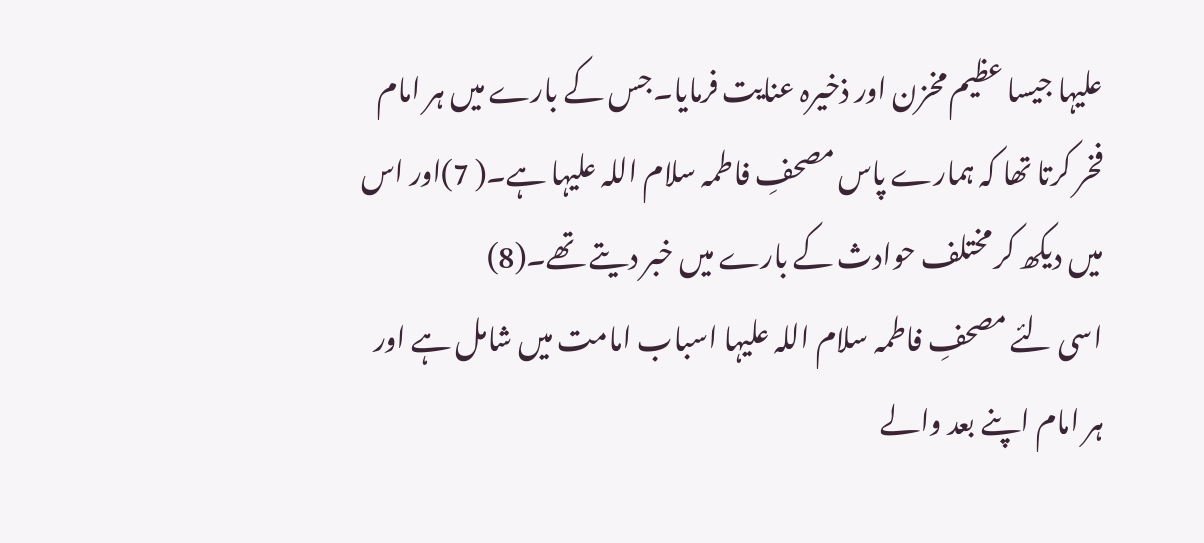علیہا جیسا عظیم مخزن اور ذخیرہ عنایت فرمایا۔جس کے بارے میں ہر امام فخر کرتا تھا کہ ہمارے پاس مصحفِ فاطمہ سلام اللہ علیہا ہے۔( 7)اور اس میں دیکھ کر مختلف حوادث کے بارے میں خبر دیتے تھے۔(8)
اسی لئے مصحفِ فاطمہ سلام اللہ علیہا اسباب امامت میں شامل ہے اور ہر امام اپنے بعد والے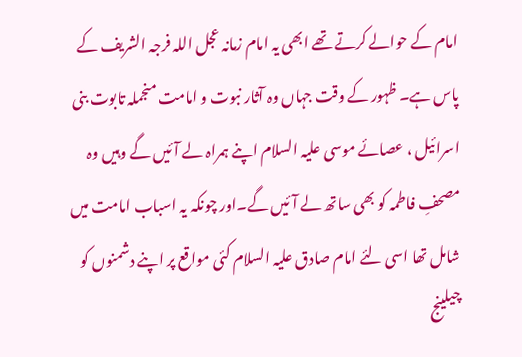امام کے حوالے کرتے تھے ابھی یہ امام زمانہ عجل اللہ فرجہ الشریف کے پاس ہے۔ ظہور کے وقت جہاں وہ آثار نبوت و امامت منجملہ تابوت بنی اسرائیل ، عصائے موسی علیہ السلام اپنے ہمراہ لے آئیں گے وہیں وہ مصحفِ فاطمہ کو بھی ساتھ لے آئیں گے۔اور چونکہ یہ اسباب امامت میں شامل تھا اسی لئے امام صادق علیہ السلام کئی مواقع پر اپنے دشمنوں کو چیلینج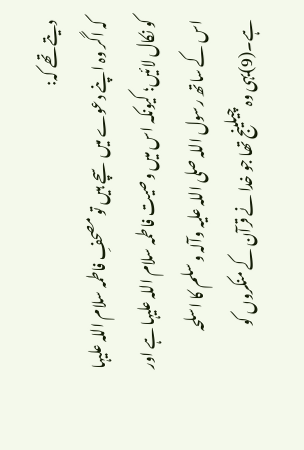دیتے تھے کہ:
کہ اگر وہ اپنے دعوے میں سچے ہیں تو مصحفِ فاطمہ سلام اللہ علیہا کو نکال لائیں؛ کیونکہ اس میں وصیت فاطمہ سلام اللہ علیہا ہے اور اس کے ساتھ رسول اللہ صلی اللہ علیہ وآلہ و سلم کا اسلحہ ہے۔(9)یہی وہ چیلینج تھا جو خدا نے قرآن کے منکروں کو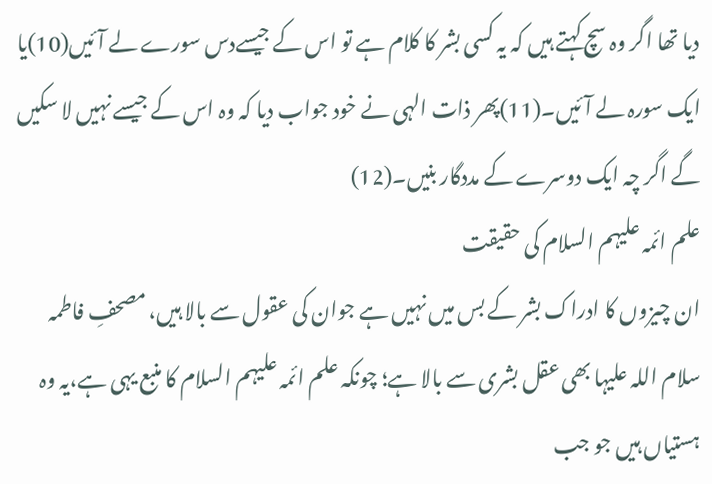دیا تھا اگر وہ سچ کہتے ہیں کہ یہ کسی بشر کا کلام ہے تو اس کے جیسےدس سورے لے آئیں(10)یا ایک سورہ لے آئیں۔(11)پھر ذات الہی نے خود جواب دیا کہ وہ اس کے جیسے نہیں لا سکیں گے اگر چہ ایک دوسرے کے مددگار بنیں۔(12)
علم ائمہ علیہم السلام کی حقیقت
ان چیزوں کا ادراک بشر کے بس میں نہیں ہے جوان کی عقول سے بالا ہیں، مصحفِ فاطمہ سلام اللہ علیہا بھی عقل بشری سے بالا ہے؛ چونکہ علم ائمہ علیہم السلام کا منبع یہی ہے،یہ وہ ہستیاں ہیں جو جب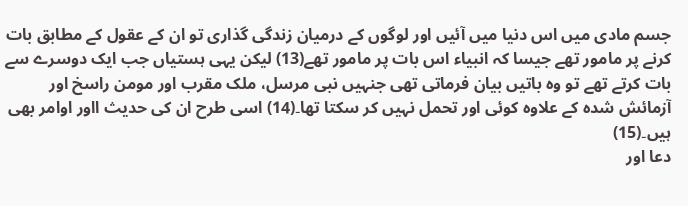جسم مادی میں اس دنیا میں آئیں اور لوگوں کے درمیان زندگی گذاری تو ان کے عقول کے مطابق بات کرنے پر مامور تھے جیسا کہ انبیاء اس بات پر مامور تھے(13) لیکن یہی ہستیاں جب ایک دوسرے سے بات کرتے تھے تو وہ باتیں بیان فرماتی تھی جنہیں نبی مرسل، ملک مقرب اور مومن راسخ اور آزمائش شدہ کے علاوہ کوئی اور تحمل نہیں کر سکتا تھا۔(14) اسی طرح ان کی حدیث ااور اوامر بھی ہیں۔(15)
دعا اور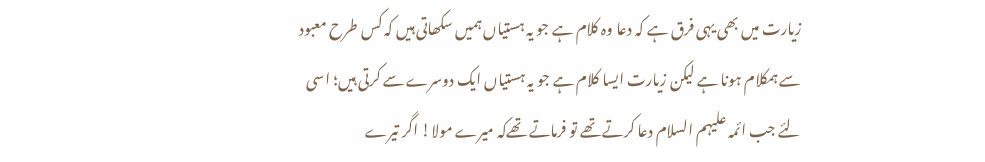زیارت میں بھی یہی فرق ہے کہ دعا وہ کلام ہے جو یہ ہستیاں ہمیں سکھاتی ہیں کہ کس طرح معبود سے ہمکلام ہونا ہے لیکن زیارت ایسا کلام ہے جو یہ ہستیاں ایک دوسرے سے کرتی ہیں؛ اسی لئے جب ائمہ علیہم السلام دعا کرتے تھے تو فرماتے تھےکہ میرے مولا! اگر تیرے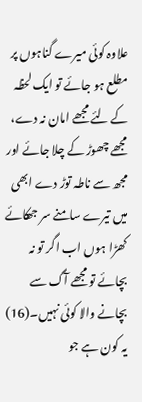علاوہ کوئی میرے گناہوں پر مطلع ہو جائے تو ایک لحظہ کے لئے مجھے امان نہ دے، مجھے چھوڑ کے چلا جائے اور مجھ سے ناطہ توڑ دے ابھی میں تیرے سامنے سر جھکائے کھڑا ہوں اب اگر تو نہ بچائے تو مجھے آگ سے بچانے والا کوئی نہیں۔(16) یہ کون ہے جو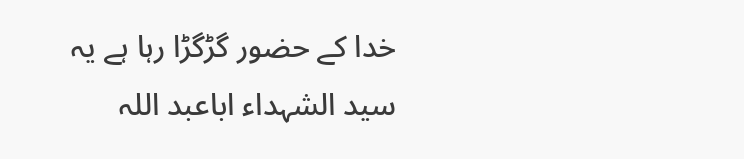خدا کے حضور گڑگڑا رہا ہے یہ سید الشہداء اباعبد اللہ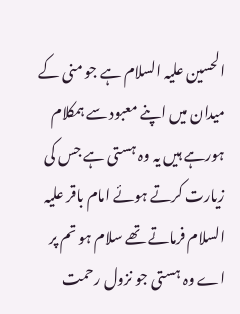الحسین علیہ السلام ہے جو منی کے میدان میں اپنے معبود سے ہمکلام ہورہے ہیں یہ وہ ہستی ہے جس کی زیارت کرتے ہوئے امام باقر علیہ السلام فرماتے تھے سلام ہو تم پر اے وہ ہستی جو نزول رحمت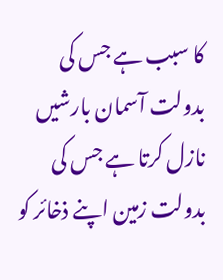کا سبب ہے جس کی بدولت آسمان بارشیں نازل کرتا ہے جس کی بدولت زمین اپنے ذخائر کو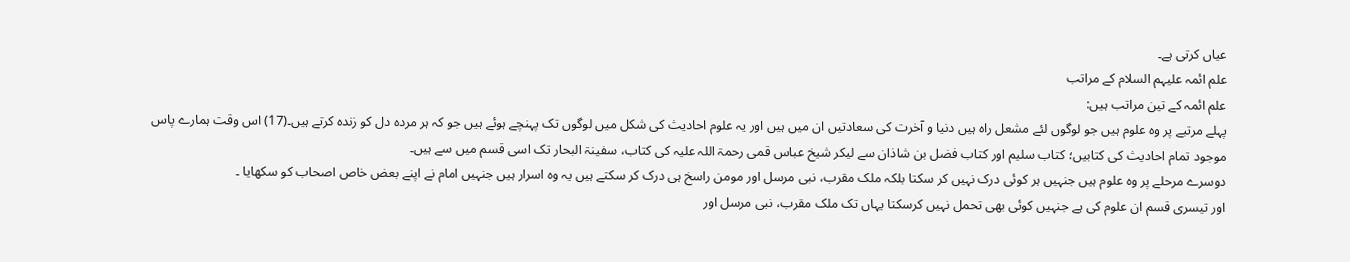عیاں کرتی ہے۔
علم ائمہ علیہم السلام کے مراتب
علم ائمہ کے تین مراتب ہیں:
پہلے مرتبے پر وہ علوم ہیں جو لوگوں لئے مشعل راہ ہیں دنیا و آخرت کی سعادتیں ان میں ہیں اور یہ علوم احادیث کی شکل میں لوگوں تک پہنچے ہوئے ہیں جو کہ ہر مردہ دل کو زندہ کرتے ہیں۔(17) اس وقت ہمارے پاس موجود تمام احادیث کی کتابیں؛ کتاب سلیم اور کتاب فضل بن شاذان سے لیکر شیخ عباس قمی رحمۃ اللہ علیہ کی کتاب، سفینۃ البحار تک اسی قسم میں سے ہیں۔
دوسرے مرحلے پر وہ علوم ہیں جنہیں ہر کوئی درک نہیں کر سکتا بلکہ ملک مقرب، نبی مرسل اور مومن راسخ ہی درک کر سکتے ہیں یہ وہ اسرار ہیں جنہیں امام نے اپنے بعض خاص اصحاب کو سکھایا ۔
اور تیسری قسم ان علوم کی ہے جنہیں کوئی بھی تحمل نہیں کرسکتا یہاں تک ملک مقرب، نبی مرسل اور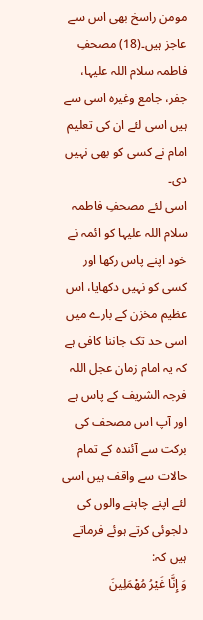مومن راسخ بھی اس سے عاجز ہیں۔(18) مصحفِ فاطمہ سلام اللہ علیہا، جفر، جامع وغیرہ اسی سے ہیں اسی لئے ان کی تعلیم امام نے کسی کو بھی نہیں دی۔
اسی لئے مصحفِ فاطمہ سلام اللہ علیہا کو ائمہ نے خود اپنے پاس رکھا اور کسی کو نہیں دکھایا، اس عظیم مخزن کے بارے میں اسی حد تک جاننا کافی ہے کہ یہ امام زمان عجل اللہ فرجہ الشریف کے پاس ہے اور آپ اس مصحف کی برکت سے آئندہ کے تمام حالات سے واقف ہیں اسی لئے اپنے چاہنے والوں کی دلجوئی کرتے ہوئے فرماتے ہیں کہ:
وَ إِنَّا غَيْرُ مُهْمَلِينَ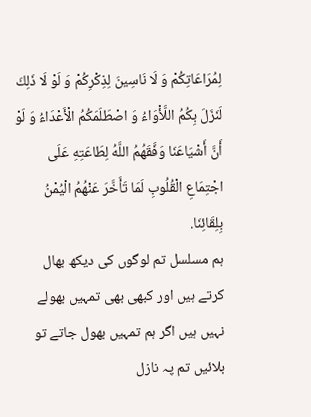لِمُرَاعَاتِكُمْ وَ لَا نَاسِينَ لِذِكْرِكُمْ وَ لَوْ لَا ذَلِكَ لَنَزَلَ بِكُمُ اللَّأْوَاءُ وَ اصْطَلَمَكُمُ الْأَعْدَاءُ وَ لَوْ أَنَّ أَشْيَاعَنَا وَفَّقَهُمُ اللَّهُ لِطَاعَتِهِ عَلَى اجْتِمَاعِ الْقُلُوبِ لَمَا تَأَخَّرَ عَنْهُمُ الْيُمْنُ بِلِقَائِنَا.
ہم مسلسل تم لوگوں کی دیکھ بھال کرتے ہیں اور کبھی بھی تمہیں بھولے نہیں ہیں اگر ہم تمہیں بھول جاتے تو بلائیں تم پہ نازل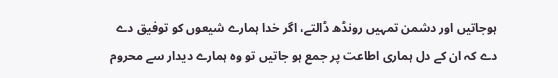ہوجاتیں اور دشمن تمہیں رونڈھ ڈالتے، اگر خدا ہمارے شیعوں کو توفیق دے دے کہ ان کے دل ہماری اطاعت پر جمع ہو جاتیں تو وہ ہمارے دیدار سے محروم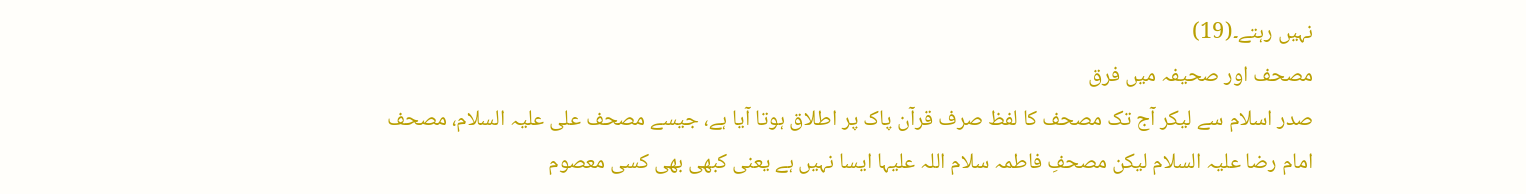نہیں رہتے۔(19)
مصحف اور صحیفہ میں فرق
صدر اسلام سے لیکر آج تک مصحف کا لفظ صرف قرآن پاک پر اطلاق ہوتا آیا ہے، جیسے مصحف علی علیہ السلام، مصحف امام رضا علیہ السلام لیکن مصحفِ فاطمہ سلام اللہ علیہا ایسا نہیں ہے یعنی کبھی بھی کسی معصوم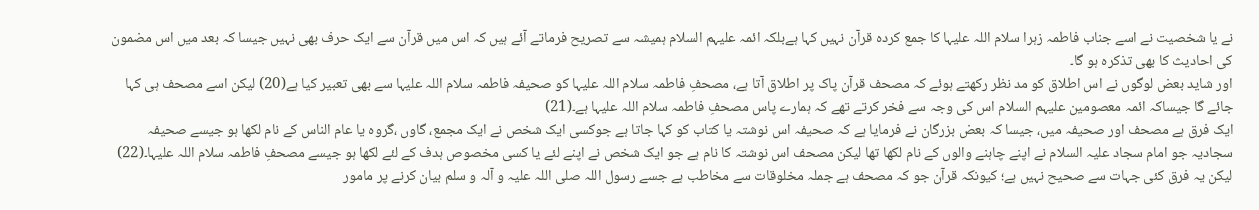نے یا شخصیت نے اسے جناب فاطمہ زہرا سلام اللہ علیہا کا جمع کردہ قرآن نہیں کہا ہےبلکہ ائمہ علیہم السلام ہمیشہ سے تصریح فرماتے آئے ہیں کہ اس میں قرآن سے ایک حرف بھی نہیں جیسا کہ بعد میں اس مضمون کی احادیث کا بھی تذکرہ ہو گا۔
اور شاید بعض لوگوں نے اس اطلاق کو مد نظر رکھتے ہوئے کہ مصحف قرآن پاک پر اطلاق آتا ہے، مصحفِ فاطمہ سلام اللہ علیہا کو صحیفہ فاطمہ سلام اللہ علیہا سے بھی تعبیر کیا ہے(20) لیکن اسے مصحف ہی کہا جائے گا جیساکہ ائمہ معصومین علیہم السلام اس کی وجہ سے فخر کرتے تھے کہ ہمارے پاس مصحفِ فاطمہ سلام اللہ علیہا ہے۔(21)
ایک فرق ہے مصحف اور صحیفہ میں، جیسا کہ بعض بزرگان نے فرمایا ہے کہ صحیفہ اس نوشتہ یا کتاب کو کہا جاتا ہے جوکسی ایک شخص نے ایک مجمع، گاوں ،گروہ یا عام الناس کے نام لکھا ہو جیسے صحیفہ سجادیہ جو امام سجاد علیہ السلام نے اپنے چاہنے والوں کے نام لکھا تھا لیکن مصحف اس نوشتہ کا نام ہے جو ایک شخص نے اپنے لئے یا کسی مخصوص ہدف کے لئے لکھا ہو جیسے مصحفِ فاطمہ سلام اللہ علیہا۔(22)
لیکن یہ فرق کئی جہات سے صحیح نہیں ہے؛ کیونکہ قرآن جو کہ مصحف ہے جملہ مخلوقات سے مخاطب ہے جسے رسول اللہ صلی اللہ علیہ و آلہ و سلم بیان کرنے پر مامور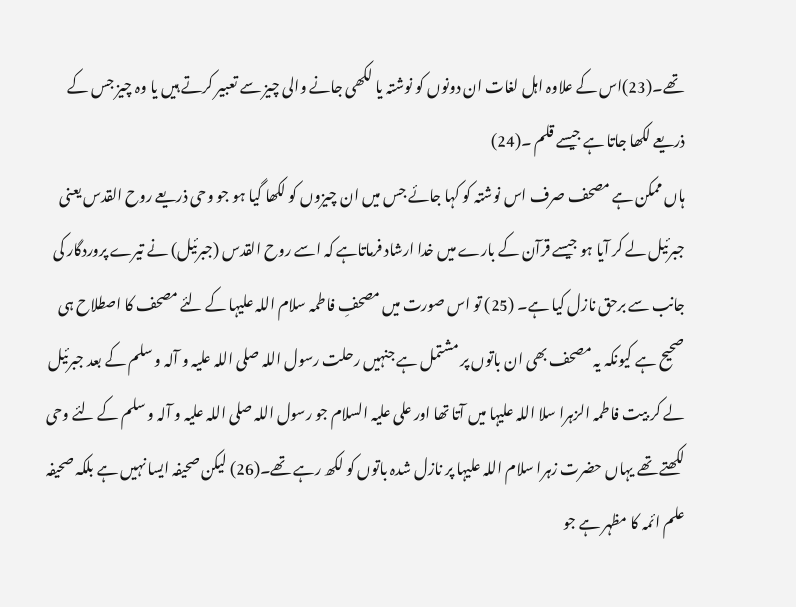تھے۔(23)اس کے علاوہ اہل لغات ان دونوں کو نوشتہ یا لکھی جانے والی چیز سے تعبیر کرتے ہیں یا وہ چیز جس کے ذریعے لکھا جاتا ہے جیسے قلم ۔(24)
ہاں ممکن ہے مصحف صرف اس نوشتہ کو کہا جائے جس میں ان چیزوں کو لکھا گیا ہو جو وحی ذریعے روح القدس یعنی جبرئیل لے کر آیا ہو جیسے قرآن کے بارے میں خدا ارشاد فرماتاہے کہ اسے روح القدس (جبرئیل) نے تیرے پروردگار کی جانب سے برحق نازل کیا ہے۔ (25) تو اس صورت میں مصحفِ فاطمہ سلام اللہ علیہا کے لئے مصحف کا اصطلاح ہی صحیح ہے کیونکہ یہ مصحف بھی ان باتوں پر مشتمل ہے جنہیں رحلت رسول اللہ صلی اللہ علیہ و آلہ و سلم کے بعد جبرئیل لے کر بیت فاطمہ الزہرا سلا اللہ علیہا میں آتا تھا اور علی علیہ السلام جو رسول اللہ صلی اللہ علیہ و آلہ و سلم کے لئے وحی لکھتے تھے یہاں حضرت زہرا سلام اللہ علیہا پر نازل شدہ باتوں کو لکھ رہے تھے۔(26) لیکن صحیفہ ایسا نہیں ہے بلکہ صحیفہ علم ائمہ کا مظہر ہے جو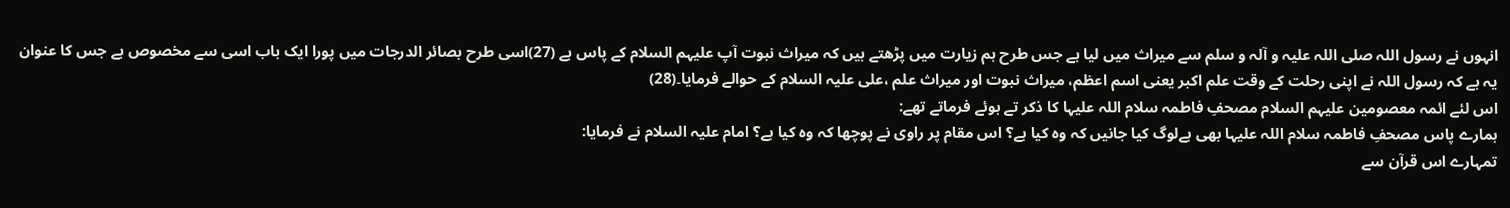انہوں نے رسول اللہ صلی اللہ علیہ و آلہ و سلم سے میراث میں لیا ہے جس طرح ہم زیارت میں پڑھتے ہیں کہ میراث نبوت آپ علیہم السلام کے پاس ہے (27)اسی طرح بصائر الدرجات میں پورا ایک باب اسی سے مخصوص ہے جس کا عنوان یہ ہے کہ رسول اللہ نے اپنی رحلت کے وقت علم اکبر یعنی اسم اعظم، میراث نبوت اور میراث علم ،علی علیہ السلام کے حوالے فرمایا۔(28)
اس لئے ائمہ معصومین علیہم السلام مصحفِ فاطمہ سلام اللہ علیہا کا ذکر تے ہوئے فرماتے تھے:
ہمارے پاس مصحفِ فاطمہ سلام اللہ علیہا بھی ہےلوگ کیا جانیں کہ وہ کیا ہے؟ اس مقام پر راوی نے پوچھا کہ وہ کیا ہے؟ امام علیہ السلام نے فرمایا:
تمہارے اس قرآن سے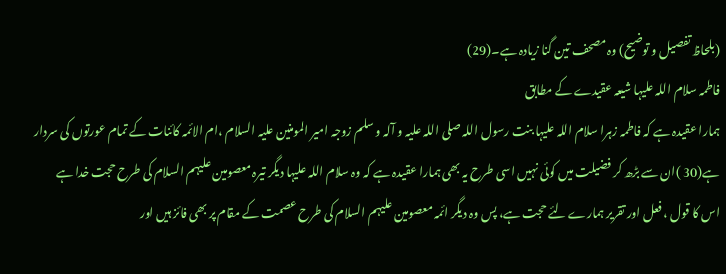(بلحاظ تفصیل و توضیح) وہ مصحف تین گنا زیادہ ہے۔(29)
فاطمہ سلام اللہ علیہا شیعہ عقیدے کے مطابق
ہمارا عقیدہ ہے کہ فاطمہ زہرا سلام اللہ علیہا بنت رسول اللہ صلی اللہ علیہ و آلہ و سلم زوجہ امیر المومنین علیہ السلام ،ام الائمہ کائنات کے تمام عورتوں کی سردار ہے(30 )ان سے بڑھ کر فضیلت میں کوئی نہیں اسی طرح یہ بھی ہمارا عقیدہ ہے کہ وہ سلام اللہ علیہا دیگر تیرہ معصومین علیہم السلام کی طرح حجت خدا ہے اس کا قول ، فعل اور تقریر ہمارے لئے حجت ہے، پس وہ دیگر ائمہ معصومین علیہم السلام کی طرح عصمت کے مقام پر بھی فائز ہیں اور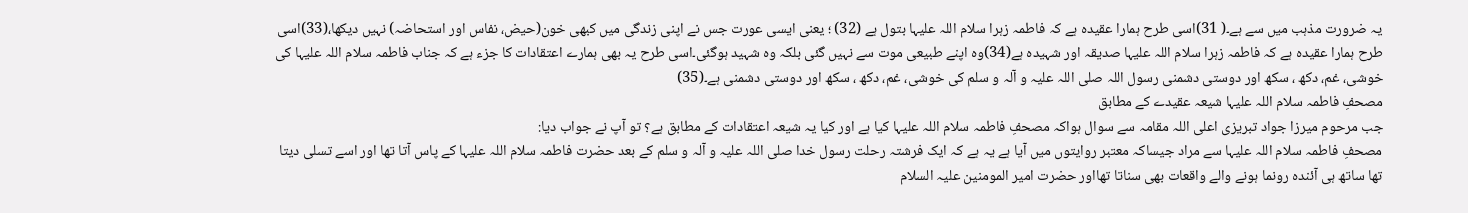یہ ضرورت مذہب میں سے ہے۔( 31)اسی طرح ہمارا عقیدہ ہے کہ فاطمہ زہرا سلام اللہ علیہا بتول ہے (32) ؛ یعنی ایسی عورت جس نے اپنی زندگی میں کبھی خون(حیض، نفاس اور استحاضہ) نہیں دیکھا،(33)اسی طرح ہمارا عقیدہ ہے کہ فاطمہ زہرا سلام اللہ علیہا صدیقہ اور شہیدہ ہے(34)وہ اپنے طبیعی موت سے نہیں گئی بلکہ وہ شہید ہوگئی۔اسی طرح یہ بھی ہمارے اعتقادات کا جزء ہے کہ جناب فاطمہ سلام اللہ علیہا کی خوشی، غم، دکھ ، سکھ اور دوستی دشمنی رسول اللہ صلی اللہ علیہ و آلہ و سلم کی خوشی، غم، دکھ ، سکھ اور دوستی دشمنی ہے۔(35)
مصحفِ فاطمہ سلام اللہ علیہا شیعہ عقیدے کے مطابق
جب مرحوم میرزا جواد تبریزی اعلی اللہ مقامہ سے سوال ہواکہ مصحفِ فاطمہ سلام اللہ علیہا کیا ہے اور کیا یہ شیعہ اعتقادات کے مطابق ہے؟ تو آپ نے جواب دیا:
مصحفِ فاطمہ سلام اللہ علیہا سے مراد جیساکہ معتبر روایتوں میں آیا ہے یہ ہے کہ ایک فرشتہ رحلت رسول خدا صلی اللہ علیہ و آلہ و سلم کے بعد حضرت فاطمہ سلام اللہ علیہا کے پاس آتا تھا اور اسے تسلی دیتا تھا ساتھ ہی آئندہ رونما ہونے والے واقعات بھی سناتا تھااور حضرت امیر المومنین علیہ السلام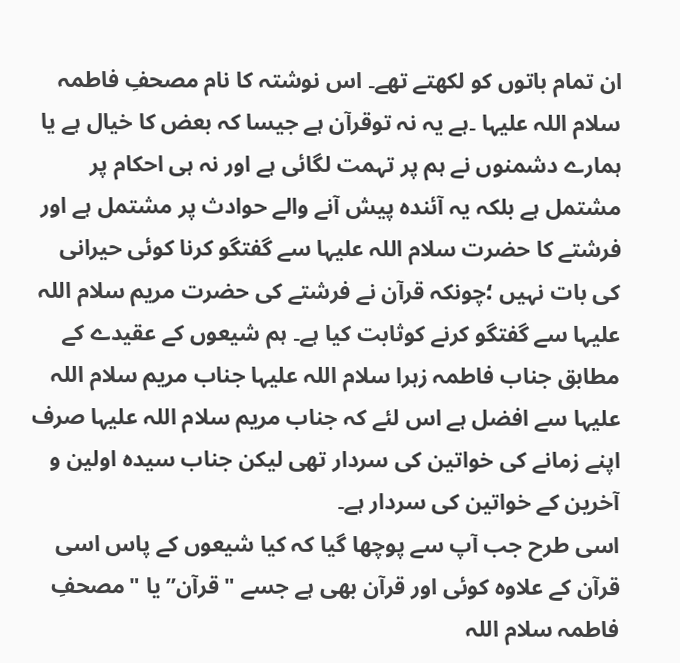ان تمام باتوں کو لکھتے تھے۔ اس نوشتہ کا نام مصحفِ فاطمہ سلام اللہ علیہا ۔ہے یہ نہ توقرآن ہے جیسا کہ بعض کا خیال ہے یا ہمارے دشمنوں نے ہم پر تہمت لگائی ہے اور نہ ہی احکام پر مشتمل ہے بلکہ یہ آئندہ پیش آنے والے حوادث پر مشتمل ہے اور فرشتے کا حضرت سلام اللہ علیہا سے گفتگو کرنا کوئی حیرانی کی بات نہیں ؛چونکہ قرآن نے فرشتے کی حضرت مریم سلام اللہ علیہا سے گفتگو کرنے کوثابت کیا ہے۔ ہم شیعوں کے عقیدے کے مطابق جناب فاطمہ زہرا سلام اللہ علیہا جناب مریم سلام اللہ علیہا سے افضل ہے اس لئے کہ جناب مریم سلام اللہ علیہا صرف اپنے زمانے کی خواتین کی سردار تھی لیکن جناب سیدہ اولین و آخرین کے خواتین کی سردار ہے۔
اسی طرح جب آپ سے پوچھا گیا کہ کیا شیعوں کے پاس اسی قرآن کے علاوہ کوئی اور قرآن بھی ہے جسے "قرآن” یا "مصحفِ فاطمہ سلام اللہ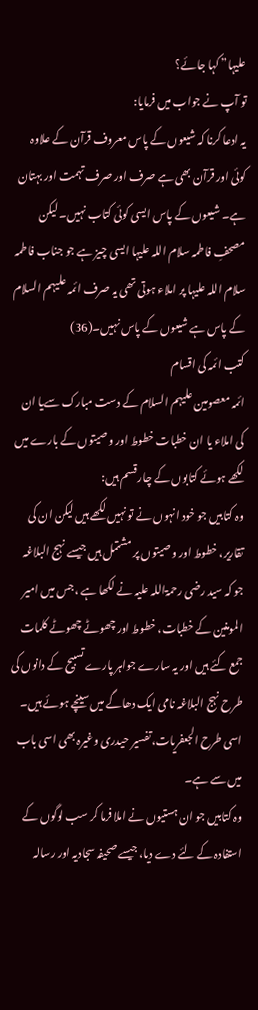علیہا” کہا جائے؟
تو آپ نے جواب میں فرمایا:
یہ ادعا کرنا کہ شیعوں کے پاس معروف قرآن کے علاوہ کوئی اور قرآن بھی ہے صرف اور صرف تہمت اور بہتان ہے۔ شیعوں کے پاس ایسی کوئی کتاب نہیں۔ لیکن مصحفِ فاطمہ سلام اللہ علیہا ایسی چیز ہے جو جناب فاطمہ سلام اللہ علیہا پر املاء ہوتی تھی یہ صرف ائمہ علیہم السلام کے پاس ہے شیعوں کے پاس نہیں۔(36)
کتب ائمہ کی اقسام
ائمہ معصومین علیہم السلام کے دست مبارک سےیا ان کی املاء یا ان خطبات خطوط اور وصیتوں کے بارے میں لکھے ہوئے کتابوں کے چار قسم ہیں:
وہ کتابیں جو خود انہوں نے تو نہیں لکھے ہیں لیکن ان کی تقاریر، خطوط اور وصیتوں پر مشتمل ہیں جیسے نہج البلاغہ جو کہ سید رضی رحمۃاللہ علیہ نے لکھا ہے ،جس میں امیر المومنین کے خطبات، خطوط اور چھوٹے چھوٹے کلمات جمع کئے ہیں اور یہ سارے جواہر پارے تسبیح کے دانوں کی طرح نہج البلاغہ نامی ایک دھاگے میں سینچے ہوئے ہیں۔ اسی طرح الجعفریات،تفسیر حیدری وغیرہ بھی اسی باب میں سے ہے۔
وہ کتابیں جو ان ہستیوں نے املا فرما کر سب لوگوں کے استفادہ کے لئے دے دیا، جیسے صحیفہ سجادیہ اور رسالہ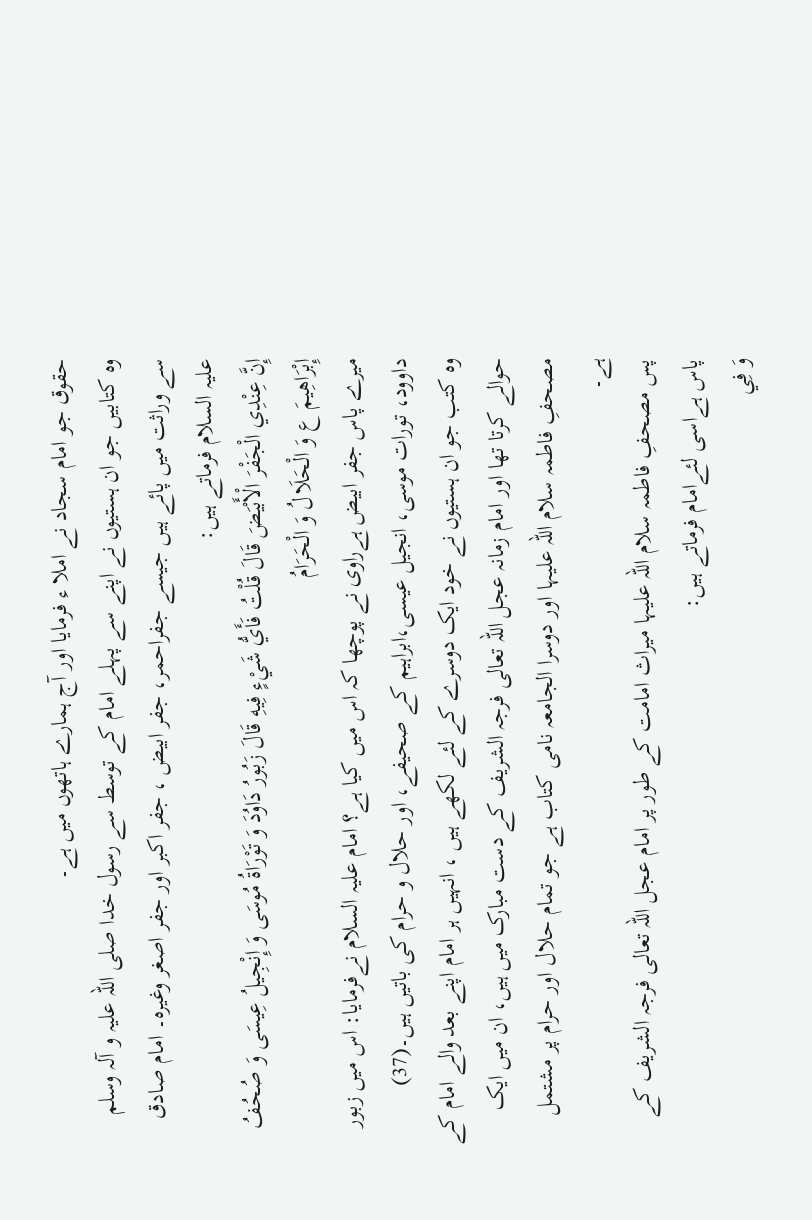حقوق جو امام سجاد نے املا ء فرمایا اور آج ہمارے ہاتھوں میں ہے۔
وہ کتابیں جو ان ہستیوں نے اپنے سے پہلے امام کے توسط سے رسول خدا صلی اللہ علیہ و آلہ وسلم سے وراثت میں پائے ہیں جیسے جفراحمر، جفر ابیض ، جفر اکبر اور جفر اصغر وغیرہ۔ امام صادق علیہ السلام فرماتے ہیں:
إِنَّ عِنْدِي الْجَفْرَ الْأَبْيَضَ قَالَ قُلْتُ فَأَيُّ شَيْ‌ءٍ فِيهِ قَالَ زَبُورُ دَاوُدَ وَ تَوْرَاةُ مُوسَى وَ إِنْجِيلُ عِيسَى وَ صُحُفُ إِبْرَاهِيمَ ع وَ الْحَلَالُ وَ الْحَرَامُ
میرے پاس جفر ابیض ہےراوی نے پوچھا کہ اس میں کیا ہے؟ امام علیہ السلام نےفرمایا: اس میں زبور داوود، تورات موسی، انجیل عیسی،ابراہیم کے صحیفے، اور حلال و حرام کی باتیں ہیں۔(37)
وہ کتب جو ان ہستیوں نے خود ایک دوسرے کے لئے لکھے ہیں ، انہیں ہر امام اپنے بعد والے امام کے حوالے کرتا تھا اور امام زمانہ عجل اللہ تعالی فرجہ الشریف کے دست مبارک میں ہیں، ان میں ایک مصحفِ فاطمہ سلام اللہ علیہا اور دوسرا الجامعہ نامی کتاب ہے جو تمام حلال اور حرام پر مشتمل ہے۔
پس مصحفِ فاطمہ سلام اللہ علیہا میراث امامت کے طور پر امام عجل اللہ تعالی فرجہ الشریف کے پاس ہےاسی لئےامام فرماتے ہیں:
وَ فِي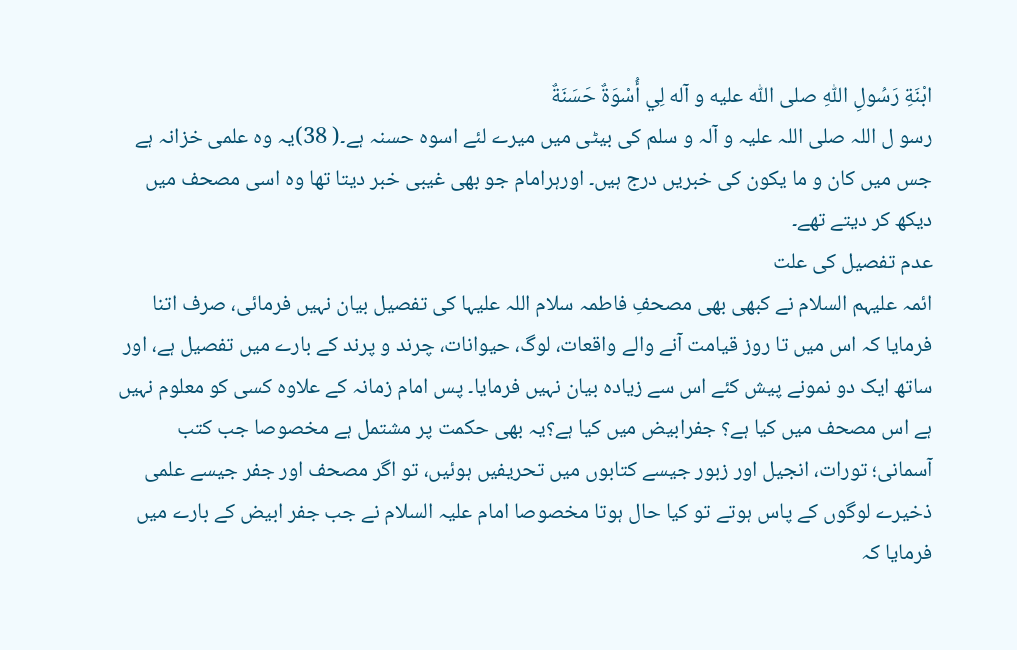ابْنَةِ رَسُولِ اللّٰهِ صلی اللّٰه علیه و آله لِي أُسْوَةٌ حَسَنَةٌ
رسو ل اللہ صلی اللہ علیہ و آلہ و سلم کی بیٹی میں میرے لئے اسوہ حسنہ ہے۔( 38)یہ وہ علمی خزانہ ہے جس میں کان و ما یکون کی خبریں درج ہیں۔ اورہرامام جو بھی غیبی خبر دیتا تھا وہ اسی مصحف میں دیکھ کر دیتے تھے۔
عدم تفصیل کی علت
ائمہ علیہم السلام نے کبھی بھی مصحفِ فاطمہ سلام اللہ علیہا کی تفصیل بیان نہیں فرمائی، صرف اتنا فرمایا کہ اس میں تا روز قیامت آنے والے واقعات، لوگ، حیوانات، چرند و پرند کے بارے میں تفصیل ہے، اور ساتھ ایک دو نمونے پیش کئے اس سے زیادہ بیان نہیں فرمایا۔ پس امام زمانہ کے علاوہ کسی کو معلوم نہیں ہے اس مصحف میں کیا ہے؟ جفرابیض میں کیا ہے؟یہ بھی حکمت پر مشتمل ہے مخصوصا جب کتب آسمانی؛ تورات، انجیل اور زبور جیسے کتابوں میں تحریفیں ہوئیں، تو اگر مصحف اور جفر جیسے علمی ذخیرے لوگوں کے پاس ہوتے تو کیا حال ہوتا مخصوصا امام علیہ السلام نے جب جفر ابیض کے بارے میں فرمایا کہ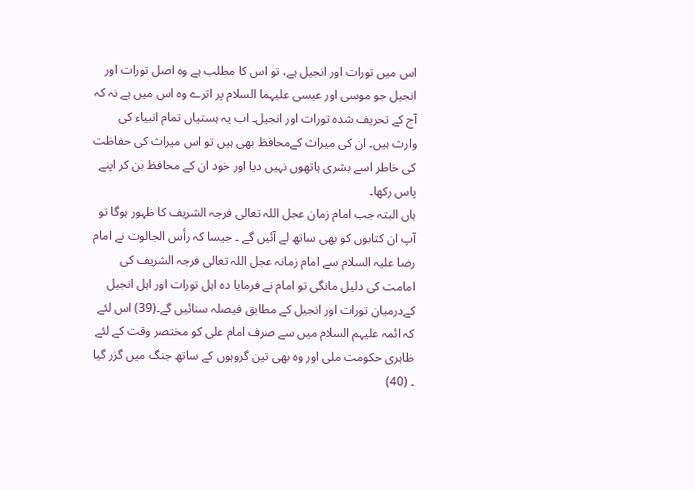اس میں تورات اور انجیل ہے، تو اس کا مطلب ہے وہ اصل تورات اور انجیل جو موسی اور عیسی علیہما السلام پر اترے وہ اس میں ہے نہ کہ آج کے تحریف شدہ تورات اور انجیل۔ اب یہ ہستیاں تمام انبیاء کی وارث ہیں۔ ان کی میراث کےمحافظ بھی ہیں تو اس میراث کی حفاظت کی خاطر اسے بشری ہاتھوں نہیں دیا اور خود ان کے محافظ بن کر اپنے پاس رکھا۔
ہاں البتہ جب امام زمان عجل اللہ تعالی فرجہ الشریف کا ظہور ہوگا تو آپ ان کتابوں کو بھی ساتھ لے آئیں گے ۔ جیسا کہ رأس الجالوت نے امام رضا علیہ السلام سے امام زمانہ عجل اللہ تعالی فرجہ الشریف کی امامت کی دلیل مانگی تو امام نے فرمایا دہ اہل تورات اور اہل انجیل کےدرمیان تورات اور انجیل کے مطابق فیصلہ سنائیں گے۔(39) اس لئے کہ ائمہ علیہم السلام میں سے صرف امام علی کو مختصر وقت کے لئے ظاہری حکومت ملی اور وہ بھی تین گروہوں کے ساتھ جنگ میں گزر گیا ۔ (40)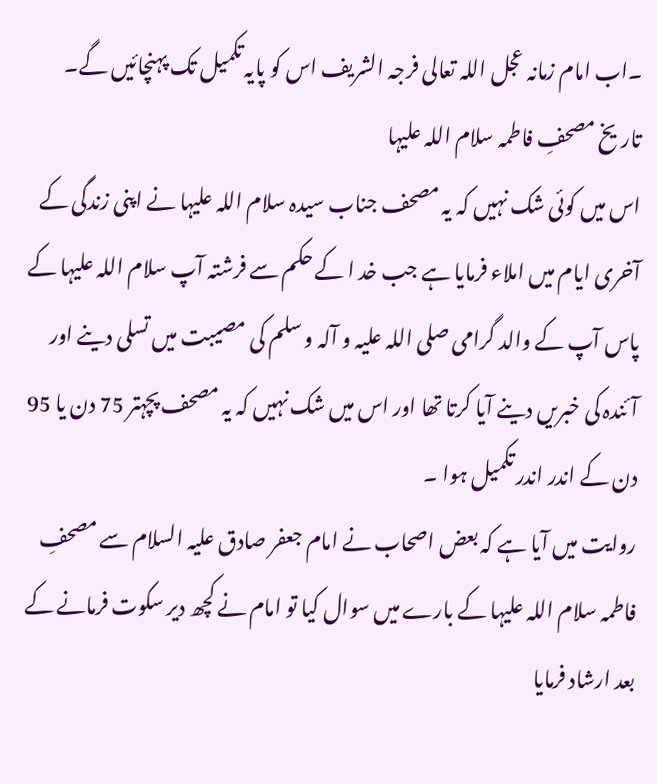۔اب امام زمانہ عجل اللہ تعالی فرجہ الشریف اس کو پایہ تکمیل تک پہنچائیں گے۔
تاریخ مصحفِ فاطمہ سلام اللہ علیہا
اس میں کوئی شک نہیں کہ یہ مصحف جناب سیدہ سلام اللہ علیہا نے اپنی زندگی کے آخری ایام میں املاء فرمایا ہے جب خد ا کے حکم سے فرشتہ آپ سلام اللہ علیہا کے پاس آپ کے والد گرامی صلی اللہ علیہ و آلہ و سلم کی مصیبت میں تسلی دینے اور آئندہ کی خبریں دینے آیا کرتا تھا اور اس میں شک نہیں کہ یہ مصحف پچہتر 75 دن یا 95 دن کے اندر اندر تکمیل ہوا ۔
روایت میں آیا ہے کہ بعض اصحاب نے امام جعفر صادق علیہ السلام سے مصحفِ فاطمہ سلام اللہ علیہا کے بارے میں سوال کیا تو امام نے کچھ دیر سکوت فرمانے کے بعد ارشاد فرمایا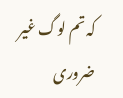کہ تم لوگ غیر ضروری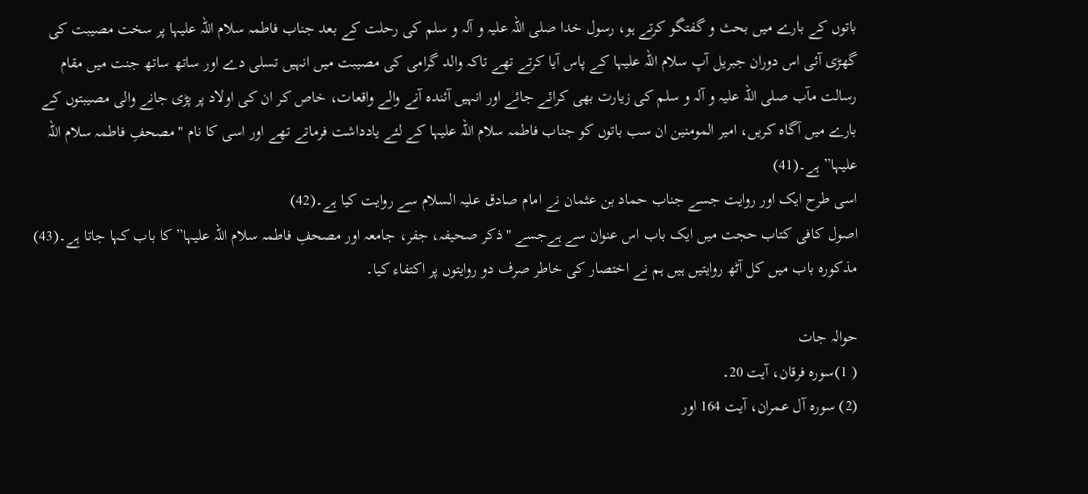باتوں کے بارے میں بحث و گفتگو کرتے ہو، رسول خدا صلی اللہ علیہ و آلہ و سلم کی رحلت کے بعد جناب فاطمہ سلام اللہ علیہا پر سخت مصیبت کی گھڑی آئی اس دوران جبریل آپ سلام اللہ علیہا کے پاس آیا کرتے تھے تاکہ والد گرامی کی مصیبت میں انہیں تسلی دے اور ساتھ ساتھ جنت میں مقام رسالت مآب صلی اللہ علیہ و آلہ و سلم کی زیارت بھی کرائے جائے اور انہیں آئندہ آنے والے واقعات، خاص کر ان کی اولاد پر پڑی جانے والی مصیبتوں کے بارے میں آگاہ کریں، امیر المومنین ان سب باتوں کو جناب فاطمہ سلام اللہ علیہا کے لئے یادداشت فرماتے تھے اور اسی کا نام "مصحفِ فاطمہ سلام اللہ علیہا” ہے۔(41)
اسی طرح ایک اور روایت جسے جناب حماد بن عثمان نے امام صادق علیہ السلام سے روایت کیا ہے۔(42)
اصول کافی کتاب حجت میں ایک باب اس عنوان سے ہےجسے "ذکر صحیفہ، جفر، جامعہ اور مصحفِ فاطمہ سلام اللہ علیہا” کا باب کہا جاتا ہے۔(43) مذکورہ باب میں کل آٹھ روایتیں ہیں ہم نے اختصار کی خاطر صرف دو روایتوں پر اکتفاء کیا۔

حوالہ جات
( 1)سورہ فرقان، آیت 20۔
(2) سورہ آل عمران، آیت 164 اور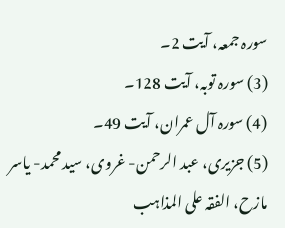سورہ جمعہ، آیت 2۔
(3) سورہ توبہ، آیت 128۔
(4) سورہ آل عمران، آیت 49۔
(5) جزیری، عبد الرحمن- غروی، سید محمد- یاسر مازح‌، الفقہ علی المذاہب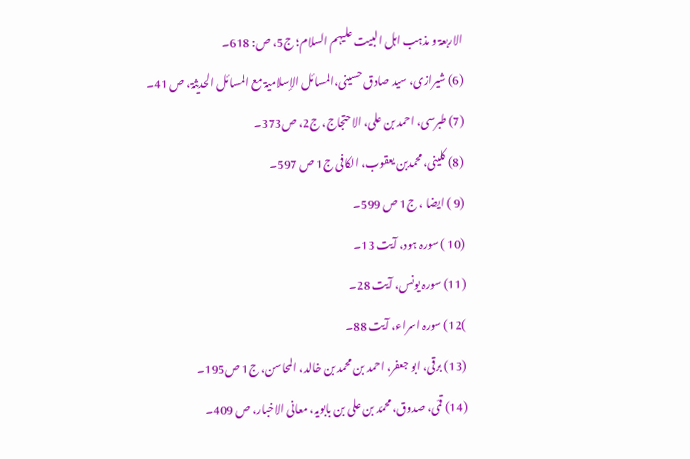الاربعۃ و مذہب اہل البیت علیہم السلام؛ ج‌5، ص: 618۔
(6) شیرازی، سید صادق حسینی،المسائل الإسلامیۃ مع المسائل الحدیثۃ، ص 41۔
(7) طبرسی، احمد بن علی‌، الاحتجاج، ج2، ص373۔
(8) کلینی،محمدبن یعقوب، الکافی ج1 ص 597۔
(9 ) ایضا ، ج1 ص 599۔
(10 ) سورہ ہود، آیت 13۔
(11) سورہ یونس، آیت 28۔
)12) سورہ اسراء، آیت 88۔
(13) برقی، ابو جعفر، احمد بن محمد بن خالد، المحاسن، ج1 ص195۔
(14) قمّی، صدوق، محمّد بن علی بن بابویہ، معانی الاخبار، ص 409۔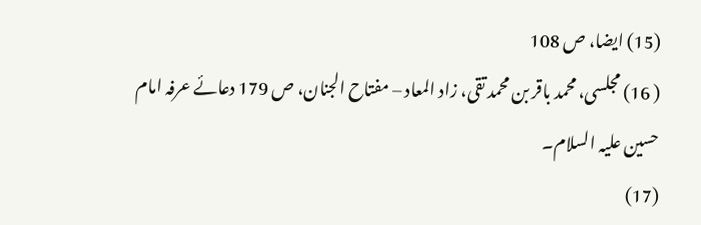(15) ایضا، ص 108
( 16) مجلسی، محمد باقر بن محمد تقی، زاد المعاد – مفتاح الجنان، ص 179 دعائے عرفہ امام حسین علیہ السلام۔
(17)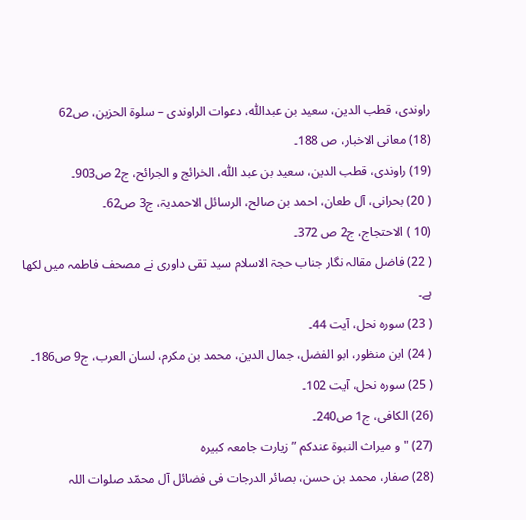راوندی، قطب الدین، سعید بن عبداللّٰہ، دعوات الراوندی – سلوة الحزین، ص62
(18) معانی الاخبار، ص 188۔
(19) راوندی، قطب الدین، سعید بن عبد اللّٰہ، الخرائج و الجرائح، ج2 ص903۔
( 20) بحرانی، آل طعان، احمد بن صالح، الرسائل الاحمدیۃ، ج3 ص62۔
(10 ) الاحتجاج، ج2 ص 372۔
( 22) فاضل مقالہ نگار جناب حجۃ الاسلام سید تقی داوری نے مصحف فاطمہ میں لکھا ہے۔
( 23) سورہ نحل، آیت 44۔
( 24) ابن منظور، ابو الفضل، جمال الدین، محمد بن مکرم، لسان العرب، ج9 ص186۔
( 25) سورہ نحل، آیت 102۔
(26) الکافی، ج1 ص240۔
(27) "و میراث النبوۃ عندکم ” زیارت جامعہ کبیرہ
(28) صفار، محمد بن حسن، بصائر الدرجات فی فضائل آل محمّد صلوات اللہ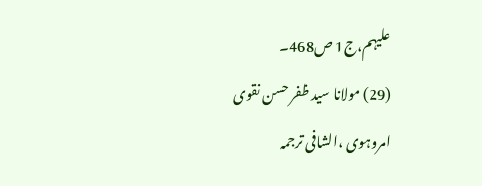علیہم،ج1 ص468۔
(29) مولانا سید ظفر حسن نقوی امروہوی ،الشافی ترجمہ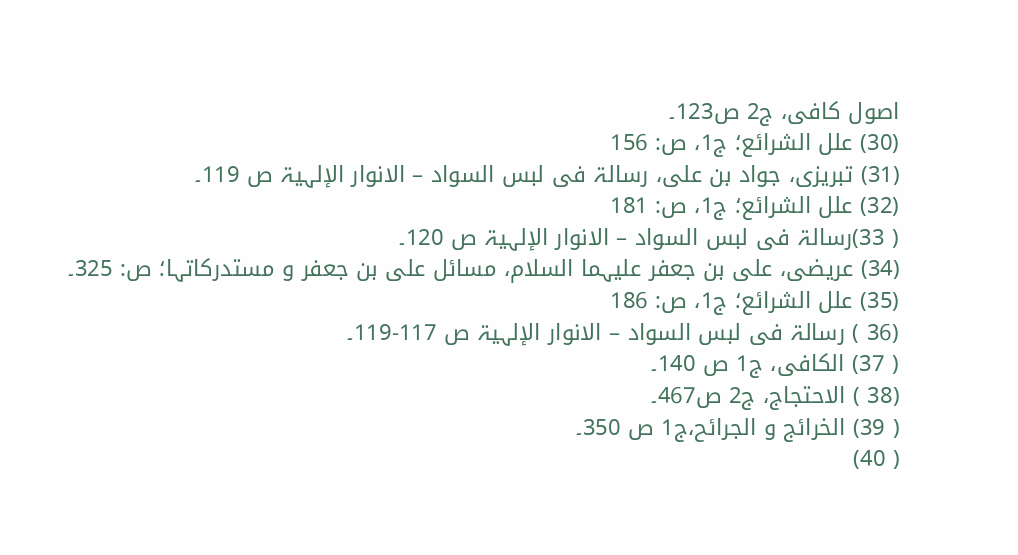اصول کافی، ج2 ص123۔
(30) علل الشرائع؛ ج‌1، ص: 156
(31) تبریزی، جواد بن علی، رسالۃ فی لبس السواد – الانوار الإلہیۃ ص 119۔
(32) علل الشرائع؛ ج‌1، ص: 181
( 33)رسالۃ فی لبس السواد – الانوار الإلہیۃ ص 120۔
(34) عریضی، علی بن جعفر علیہما السلام، مسائل علی بن جعفر و مستدرکاتہا؛ ص: 325۔
(35) علل الشرائع؛ ج‌1، ص: 186
(36 ) رسالۃ فی لبس السواد – الانوار الإلہیۃ ص 117-119۔
( 37) الکافی، ج1 ص 140۔
(38 ) الاحتجاج، ج2 ص467۔
( 39) الخرائج و الجرائح،ج1 ص 350۔
( 40)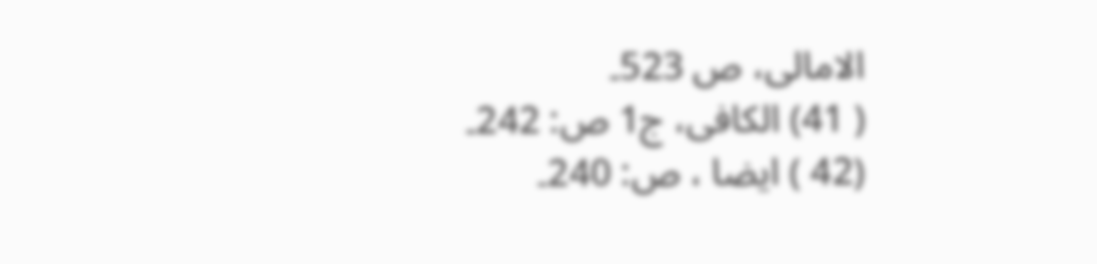الامالی، ص 523۔
( 41) الکافی، ج1 ص: 242۔
(42 ) ایضا ، ص: 240۔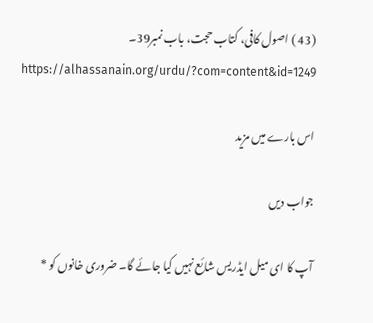(43 ) اصول کافی، کتاب حجت، باب نمبر39۔
https://alhassanain.org/urdu/?com=content&id=1249

اس بارے میں مزید

جواب دیں

آپ کا ای میل ایڈریس شائع نہیں کیا جائے گا۔ ضروری خانوں کو *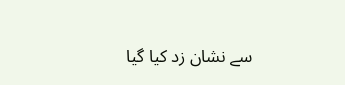سے نشان زد کیا گیا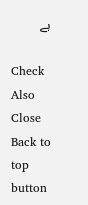ہے

Check Also
Close
Back to top button